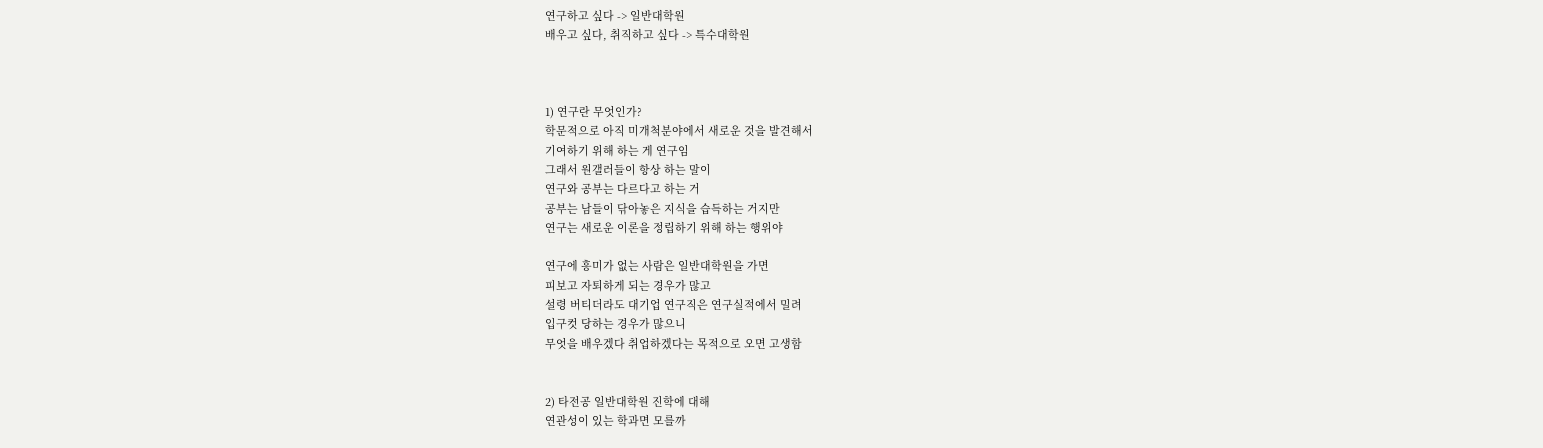연구하고 싶다 -> 일반대학원
배우고 싶다, 취직하고 싶다 -> 특수대학원



1) 연구란 무엇인가?
학문적으로 아직 미개척분야에서 새로운 것을 발견해서
기여하기 위해 하는 게 연구임
그래서 원갤러들이 항상 하는 말이
연구와 공부는 다르다고 하는 거
공부는 남들이 닦아놓은 지식을 습득하는 거지만
연구는 새로운 이론을 정립하기 위해 하는 행위야

연구에 흥미가 없는 사람은 일반대학원을 가면
피보고 자퇴하게 되는 경우가 많고
설령 버티더라도 대기업 연구직은 연구실적에서 밀려
입구컷 당하는 경우가 많으니
무엇을 배우겠다 취업하겠다는 목적으로 오면 고생함


2) 타전공 일반대학원 진학에 대해
연관성이 있는 학과면 모를까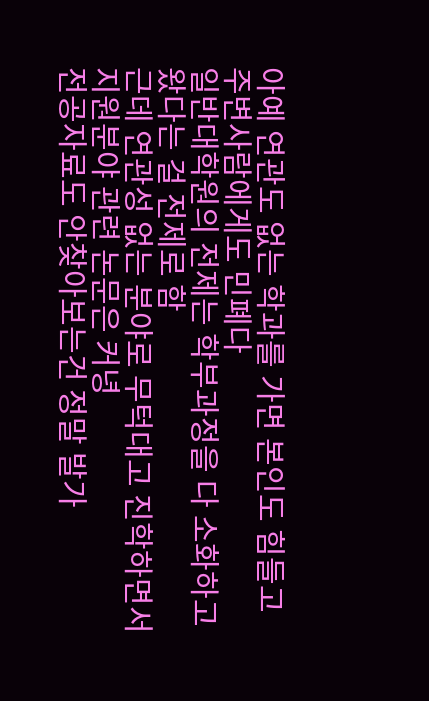아예 연관도 없는 학과를 가면 본인도 힘들고
주변사람에게도 민폐다
일반대학원의 전제는 학부과정을 다 소화하고
왔다는 걸 전제로 함
근데 연관성 없는 분야로 무턱대고 진학하면서
지원분야 관련 논문은 커녕
전공자료도 안찾아보는건 정말 발가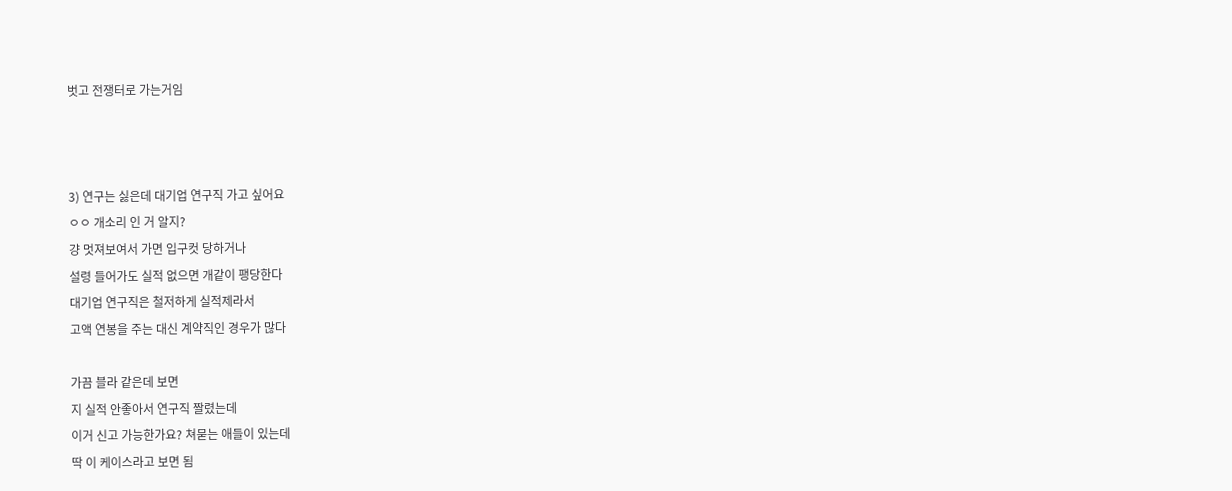벗고 전쟁터로 가는거임



3) 연구는 싫은데 대기업 연구직 가고 싶어요
ㅇㅇ 개소리 인 거 알지?
걍 멋져보여서 가면 입구컷 당하거나
설령 들어가도 실적 없으면 개같이 팽당한다
대기업 연구직은 철저하게 실적제라서
고액 연봉을 주는 대신 계약직인 경우가 많다

가끔 블라 같은데 보면
지 실적 안좋아서 연구직 짤렸는데
이거 신고 가능한가요? 쳐묻는 애들이 있는데
딱 이 케이스라고 보면 됨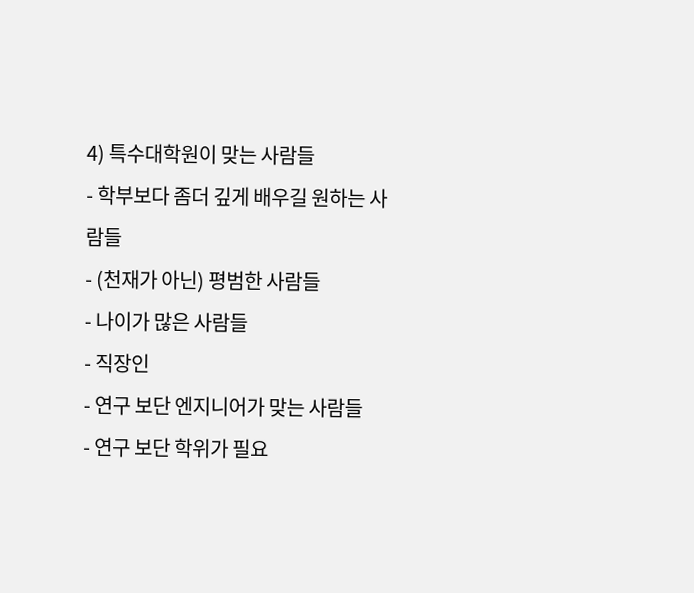4) 특수대학원이 맞는 사람들
- 학부보다 좀더 깊게 배우길 원하는 사람들
- (천재가 아닌) 평범한 사람들
- 나이가 많은 사람들
- 직장인
- 연구 보단 엔지니어가 맞는 사람들
- 연구 보단 학위가 필요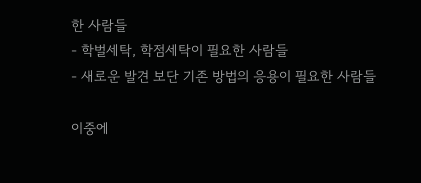한 사람들
- 학벌세탁, 학점세탁이 필요한 사람들
- 새로운 발견 보단 기존 방법의 응용이 필요한 사람들

이중에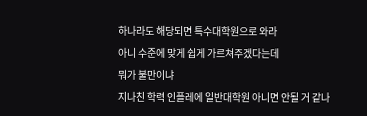하나라도 해당되면 특수대학원으로 와라
아니 수준에 맞게 쉽게 가르쳐주겠다는데
뭐가 불만이냐
지나친 학력 인플레에 일반대학원 아니면 안될 거 같나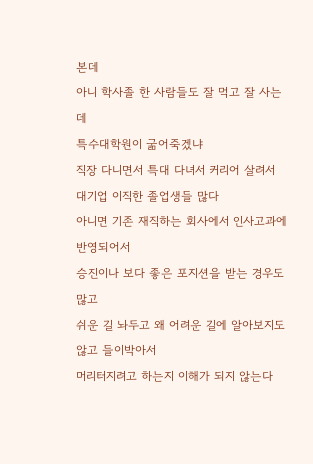본데
아니 학사졸 한 사람들도 잘 먹고 잘 사는데
특수대학원이 굶어죽겠냐
직장 다니면서 특대 다녀서 커리어 살려서
대기업 이직한 졸업생들 많다
아니면 기존 재직하는 회사에서 인사고과에 반영되어서
승진이나 보다 좋은 포지션을 받는 경우도 많고
쉬운 길 놔두고 왜 어려운 길에 알아보지도 않고 들이박아서
머리터지려고 하는지 이해가 되지 않는다